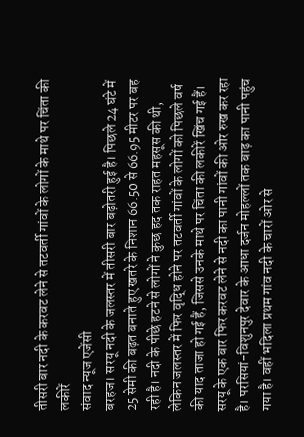तीसरी बार नदी के करवट लेने से तटवर्ती गांवों के लोगों के माथे पर चिंता की लकीरें
संवाद न्यूज एजेंसी
बरहज। सरयू नदी के जलस्तर में तीसरी बार बढ़ोतरी हुई है। पिछले 24 घंटे में 25 सेमी की बढ़त बनाते हुए खतरे के निशान 66.50 से 66.95 मीटर पर बह रही है। नदी के पीछे हटने से लोगों ने कुछ हद तक राहत महसूस की थी, लेकिन जलस्तर में फिर वृद्धि होने पर तटवर्ती गांवों के लोगों को पिछले वर्ष की याद ताजा हो गई हैं, जिससे उनके माथे पर चिंता की लकीरें खिंच गई हैं।
सरयू के एक बार फिर करवट लेने से नदी का पानी गांवों की ओर रुख कर रहा है। परसियां-विशुनपुर देवार के आधा दर्जन मोहल्लों तक बाढ़ का पानी पहुंच गया है। वहीं भदिला प्रथम गांव नदी के चारों ओर से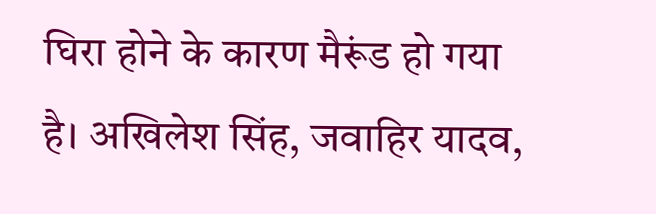घिरा होने के कारण मैरूंड हो गया है। अखिलेश सिंह, जवाहिर यादव,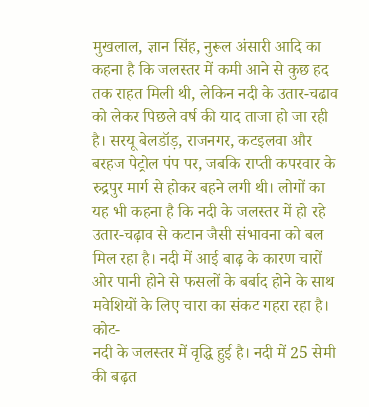मुखलाल, ज्ञान सिंह, नुरूल अंसारी आदि का कहना है कि जलस्तर में कमी आने से कुछ हद तक राहत मिली थी, लेकिन नदी के उतार-चढाव को लेकर पिछले वर्ष की याद ताजा हो जा रही है। सरयू बेलडॉड़, राजनगर, कटइलवा और बरहज पेट्रोल पंप पर, जबकि राप्ती कपरवार के रुद्रपुर मार्ग से होकर बहने लगी थी। लोगों का यह भी कहना है कि नदी के जलस्तर में हो रहे उतार-चढ़ाव से कटान जैसी संभावना को बल मिल रहा है। नदी में आई बाढ़ के कारण चारों ओर पानी होने से फसलों के बर्बाद होने के साथ मवेशियों के लिए चारा का संकट गहरा रहा है।
कोट-
नदी के जलस्तर में वृद्धि हुई है। नदी में 25 सेमी की बढ़त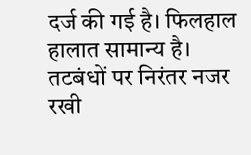दर्ज की गई है। फिलहाल हालात सामान्य है। तटबंधों पर निरंतर नजर रखी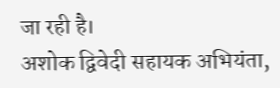जा रही है।
अशोक द्विवेदी सहायक अभियंता,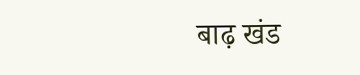बाढ़ खंड